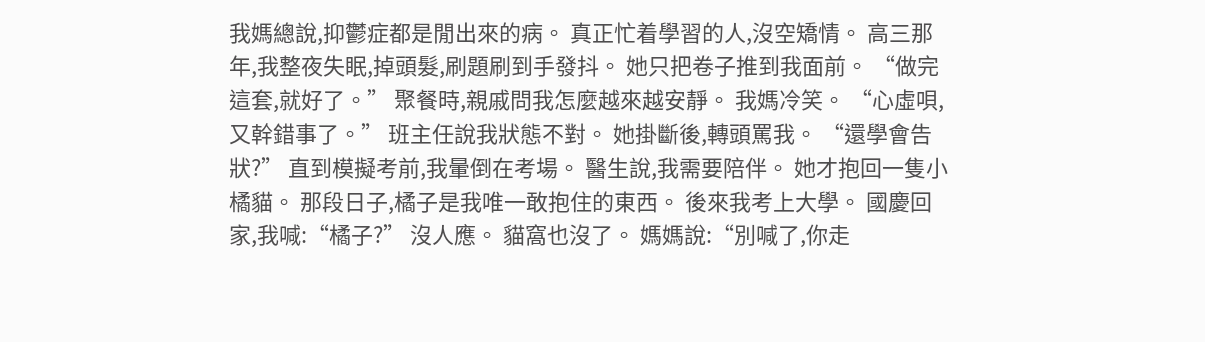我媽總說,抑鬱症都是閒出來的病。 真正忙着學習的人,沒空矯情。 高三那年,我整夜失眠,掉頭髮,刷題刷到手發抖。 她只把卷子推到我面前。 “做完這套,就好了。” 聚餐時,親戚問我怎麼越來越安靜。 我媽冷笑。 “心虛唄,又幹錯事了。” 班主任說我狀態不對。 她掛斷後,轉頭罵我。 “還學會告狀?” 直到模擬考前,我暈倒在考場。 醫生說,我需要陪伴。 她才抱回一隻小橘貓。 那段日子,橘子是我唯一敢抱住的東西。 後來我考上大學。 國慶回家,我喊:“橘子?” 沒人應。 貓窩也沒了。 媽媽說:“別喊了,你走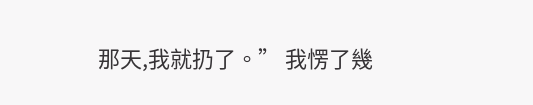那天,我就扔了。” 我愣了幾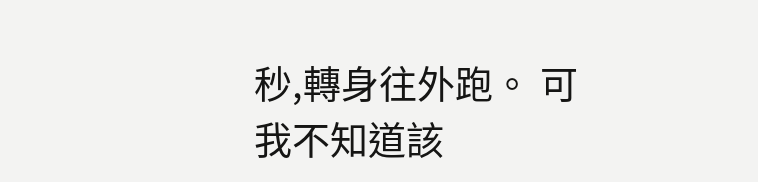秒,轉身往外跑。 可我不知道該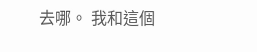去哪。 我和這個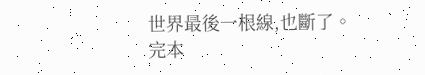世界最後一根線,也斷了。
完本